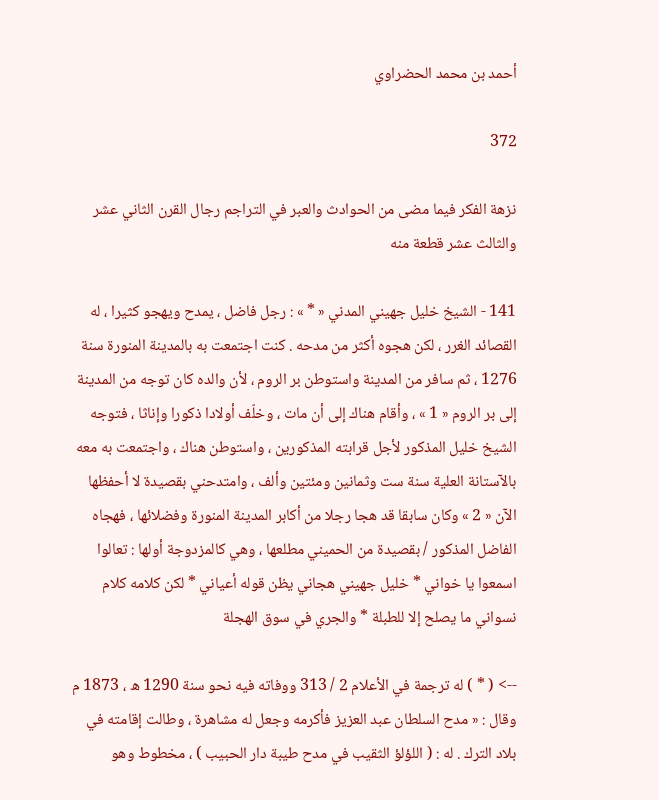أحمد بن محمد الحضراوي

372

نزهة الفكر فيما مضى من الحوادث والعبر في التراجم رجال القرن الثاني عشر والثالث عشر قطعة منه

141 - الشيخ خليل جهيني المدني « * » : رجل فاضل ، يمدح ويهجو كثيرا ، له القصائد الغرر ، لكن هجوه أكثر من مدحه . كنت اجتمعت به بالمدينة المنورة سنة 1276 ، ثم سافر من المدينة واستوطن بر الروم ، لأن والده كان توجه من المدينة إلى بر الروم « 1 » ، وأقام هناك إلى أن مات ، وخلّف أولادا ذكورا وإناثا ، فتوجه الشيخ خليل المذكور لأجل قرابته المذكورين ، واستوطن هناك ، واجتمعت به معه بالآستانة العلية سنة ست وثمانين ومئتين وألف ، وامتدحني بقصيدة لا أحفظها الآن « 2 » وكان سابقا قد هجا رجلا من أكابر المدينة المنورة وفضلائها ، فهجاه الفاضل المذكور / بقصيدة من الحميني مطلعها ، وهي كالمزدوجة أولها : تعالوا اسمعوا يا خواني * خليل جهيني هجاني يظن قوله أعياني * لكن كلامه كلام نسواني ما يصلح إلا للطبلة * والجري في سوق الهجلة

--> ( * ) له ترجمة في الأعلام 2 / 313 ووفاته فيه نحو سنة 1290 ه ، 1873 م وقال : « مدح السلطان عبد العزيز فأكرمه وجعل له مشاهرة ، وطالت إقامته في بلاد الترك . له : ( اللؤلؤ الثقيب في مدح طيبة دار الحبيب ) ، مخطوط وهو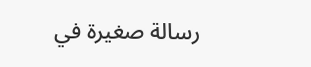رسالة صغيرة في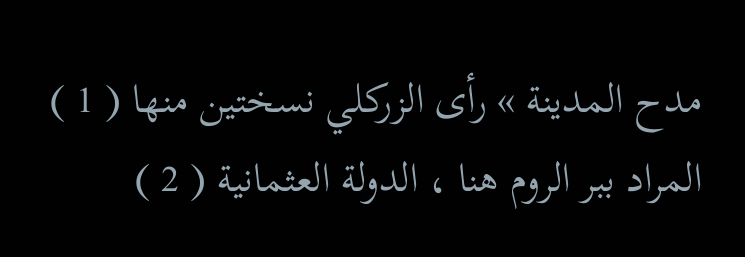مدح المدينة » رأى الزركلي نسختين منها ( 1 ) المراد ببر الروم هنا ، الدولة العثمانية ( 2 )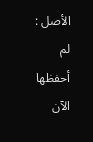الأصل : لم أحفظها الآن